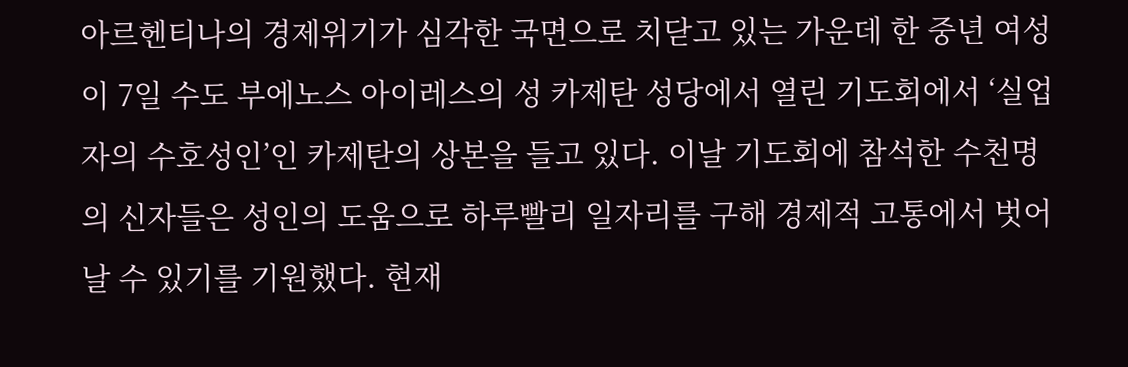아르헨티나의 경제위기가 심각한 국면으로 치닫고 있는 가운데 한 중년 여성이 7일 수도 부에노스 아이레스의 성 카제탄 성당에서 열린 기도회에서 ‘실업자의 수호성인’인 카제탄의 상본을 들고 있다. 이날 기도회에 참석한 수천명의 신자들은 성인의 도움으로 하루빨리 일자리를 구해 경제적 고통에서 벗어날 수 있기를 기원했다. 현재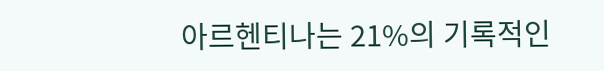아르헨티나는 21%의 기록적인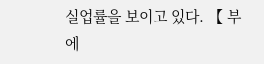실업률을 보이고 있다. 【 부에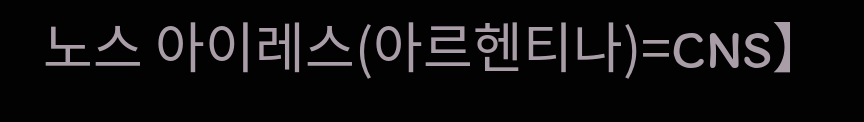노스 아이레스(아르헨티나)=CNS】